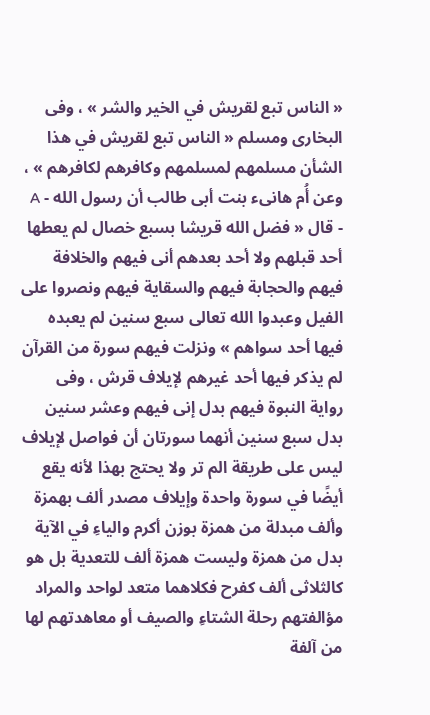« الناس تبع لقريش في الخير والشر » ، وفى البخارى ومسلم « الناس تبع لقريش في هذا الشأن مسلمهم لمسلمهم وكافرهم لكافرهم » ، وعن أُم هانىء بنت أبى طالب أن رسول الله - A - قال « فضل الله قريشا بسبع خصال لم يعطها أحد قبلهم ولا أحد بعدهم أنى فيهم والخلافة فيهم والحجابة فيهم والسقاية فيهم ونصروا على الفيل وعبدوا الله تعالى سبع سنين لم يعبده فيها أحد سواهم » ونزلت فيهم سورة من القرآن لم يذكر فيها أحد غيرهم لإيلاف قرش ، وفى رواية النبوة فيهم بدل إنى فيهم وعشر سنين بدل سبع سنين أنهما سورتان أن فواصل لإيلاف ليس على طريقة الم تر ولا يحتج بهذا لأنه يقع أيضًا في سورة واحدة وإيلاف مصدر ألف بهمزة وألف مبدلة من همزة بوزن أكرم والياءِ في الآية بدل من همزة وليست همزة ألف للتعدية بل هو كالثلاثى ألف كفرح فكلاهما متعد لواحد والمراد مؤالفتهم رحلة الشتاءِ والصيف أو معاهدتهم لها من آلفة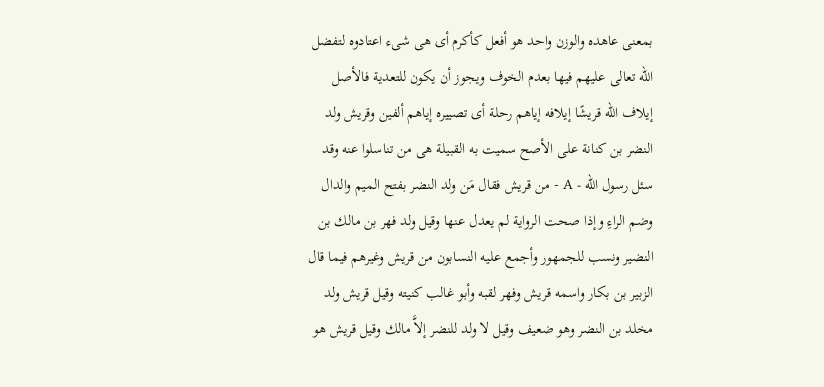بمعنى عاهده والوزن واحد هو أفعل كأكرم أى هى شىء اعتادوه لتفضل الله تعالى عليهم فيها بعدم الخوف ويجوز أن يكون للتعدية فالأصل إيلاف الله قريشًا إيلافه إياهم رحلة أى تصييره إياهم ألفين وقريش ولد النضر بن كنانة على الأصح سميت به القبيلة هى من تناسلوا عنه وقد سئل رسول الله - A - من قريش فقال مَن ولد النضر بفتح الميم والدال وضم الراءِ وإذا صحت الرواية لم يعدل عنها وقيل ولد فهر بن مالك بن النضير ونسب للجمهور وأجمع عليه النسابون من قريش وغيرهم فيما قال الزبير بن بكار واسمه قريش وفهر لقبه وأبو غالب كنيته وقيل قريش ولد مخلد بن النضر وهو ضعيف وقيل لا ولد للنضر إلاَّ مالك وقيل قريش هو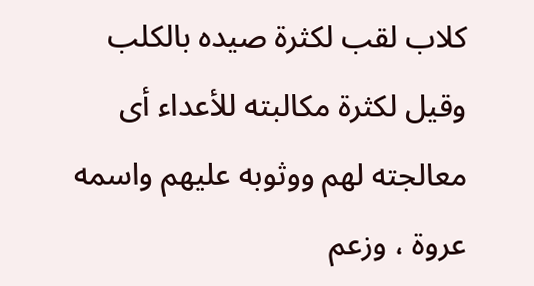كلاب لقب لكثرة صيده بالكلب وقيل لكثرة مكالبته للأعداء أى معالجته لهم ووثوبه عليهم واسمه عروة ، وزعم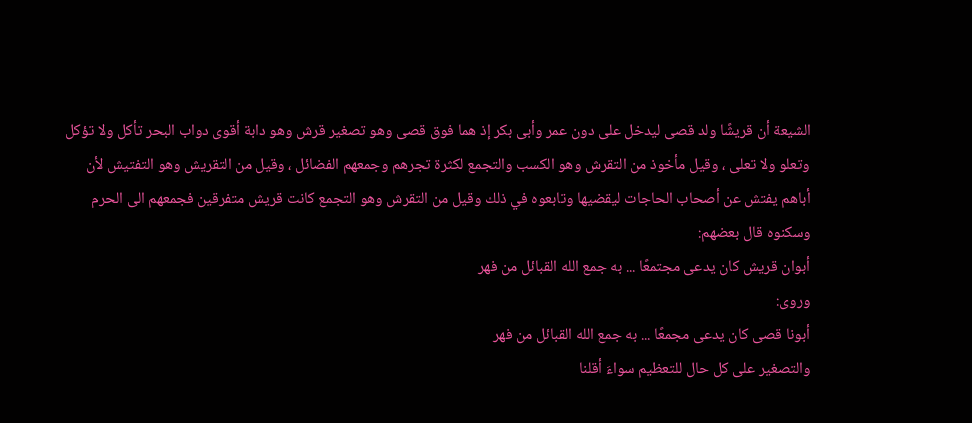الشيعة أن قريشًا ولد قصى ليدخل على دون عمر وأبى بكر إذ هما فوق قصى وهو تصغير قرش وهو دابة أقوى دواب البحر تأكل ولا تؤكل وتعلو ولا تعلى ، وقيل مأخوذ من التقرش وهو الكسب والتجمع لكثرة تجرهم وجمعهم الفضائل ، وقيل من التقريش وهو التفتيش لأن أباهم يفتش عن أصحاب الحاجات ليقضيها وتابعوه في ذلك وقيل من التقرش وهو التجمع كانت قريش متفرقين فجمعهم الى الحرم وسكنوه قال بعضهم:
أبوان قريش كان يدعى مجتمعًا ... به جمع الله القبائل من فهر
وروى:
أبونا قصى كان يدعى مجمعًا ... به جمع الله القبائل من فهر
والتصغير على كل حال للتعظيم سواءَ أقلنا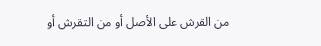من القرش على الأصل أو من التقرش أو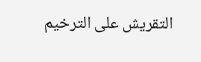التقريش على الترخيم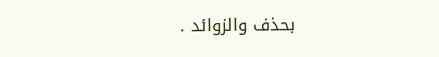بحذف والزوائد .